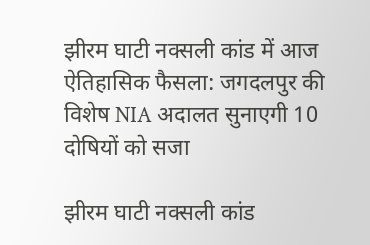झीरम घाटी नक्सली कांड में आज ऐतिहासिक फैसला: जगदलपुर की विशेष NIA अदालत सुनाएगी 10 दोषियों को सजा

झीरम घाटी नक्सली कांड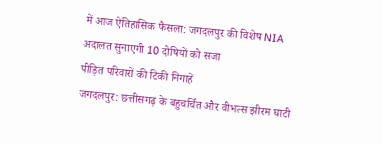में आज ऐतिहासिक फैसला: जगदलपुर की विशेष NIA अदालत सुनाएगी 10 दोषियों को सजा
पीड़ित परिवारों की टिकी निगाहें
जगदलपुर: छत्तीसगढ़ के बहुचर्चित और वीभत्स झीरम घाटी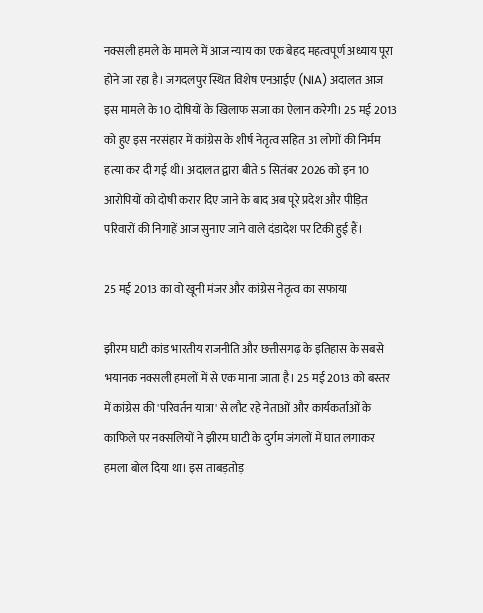नक्सली हमले के मामले में आज न्याय का एक बेहद महत्वपूर्ण अध्याय पूरा होने जा रहा है। जगदलपुर स्थित विशेष एनआईए (NIA) अदालत आज इस मामले के 10 दोषियों के खिलाफ सजा का ऐलान करेगी। 25 मई 2013 को हुए इस नरसंहार में कांग्रेस के शीर्ष नेतृत्व सहित 31 लोगों की निर्मम हत्या कर दी गई थी। अदालत द्वारा बीते 5 सितंबर 2026 को इन 10 आरोपियों को दोषी करार दिए जाने के बाद अब पूरे प्रदेश और पीड़ित परिवारों की निगाहें आज सुनाए जाने वाले दंडादेश पर टिकी हुई हैं।

25 मई 2013 का वो खूनी मंजर और कांग्रेस नेतृत्व का सफाया

झीरम घाटी कांड भारतीय राजनीति और छत्तीसगढ़ के इतिहास के सबसे भयानक नक्सली हमलों में से एक माना जाता है। 25 मई 2013 को बस्तर में कांग्रेस की 'परिवर्तन यात्रा' से लौट रहे नेताओं और कार्यकर्ताओं के काफिले पर नक्सलियों ने झीरम घाटी के दुर्गम जंगलों में घात लगाकर हमला बोल दिया था। इस ताबड़तोड़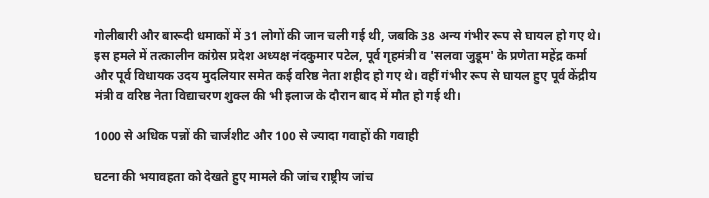गोलीबारी और बारूदी धमाकों में 31 लोगों की जान चली गई थी, जबकि 38 अन्य गंभीर रूप से घायल हो गए थे। इस हमले में तत्कालीन कांग्रेस प्रदेश अध्यक्ष नंदकुमार पटेल, पूर्व गृहमंत्री व 'सलवा जुडूम' के प्रणेता महेंद्र कर्मा और पूर्व विधायक उदय मुदलियार समेत कई वरिष्ठ नेता शहीद हो गए थे। वहीं गंभीर रूप से घायल हुए पूर्व केंद्रीय मंत्री व वरिष्ठ नेता विद्याचरण शुक्ल की भी इलाज के दौरान बाद में मौत हो गई थी।

1000 से अधिक पन्नों की चार्जशीट और 100 से ज्यादा गवाहों की गवाही

घटना की भयावहता को देखते हुए मामले की जांच राष्ट्रीय जांच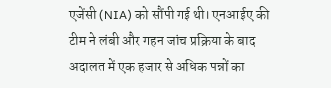एजेंसी (NIA) को सौंपी गई थी। एनआईए की टीम ने लंबी और गहन जांच प्रक्रिया के बाद अदालत में एक हजार से अधिक पन्नों का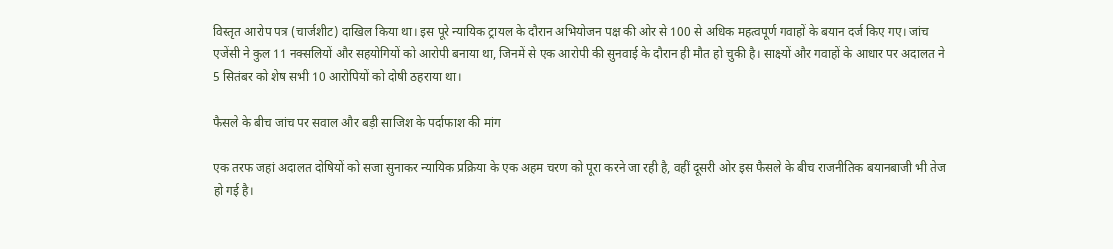विस्तृत आरोप पत्र (चार्जशीट) दाखिल किया था। इस पूरे न्यायिक ट्रायल के दौरान अभियोजन पक्ष की ओर से 100 से अधिक महत्वपूर्ण गवाहों के बयान दर्ज किए गए। जांच एजेंसी ने कुल 11 नक्सलियों और सहयोगियों को आरोपी बनाया था, जिनमें से एक आरोपी की सुनवाई के दौरान ही मौत हो चुकी है। साक्ष्यों और गवाहों के आधार पर अदालत ने 5 सितंबर को शेष सभी 10 आरोपियों को दोषी ठहराया था।

फैसले के बीच जांच पर सवाल और बड़ी साजिश के पर्दाफाश की मांग

एक तरफ जहां अदालत दोषियों को सजा सुनाकर न्यायिक प्रक्रिया के एक अहम चरण को पूरा करने जा रही है, वहीं दूसरी ओर इस फैसले के बीच राजनीतिक बयानबाजी भी तेज हो गई है।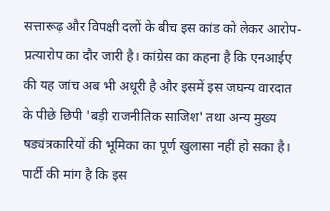सत्तारूढ़ और विपक्षी दलों के बीच इस कांड को लेकर आरोप-प्रत्यारोप का दौर जारी है। कांग्रेस का कहना है कि एनआईए की यह जांच अब भी अधूरी है और इसमें इस जघन्य वारदात के पीछे छिपी 'बड़ी राजनीतिक साजिश' तथा अन्य मुख्य षड्यंत्रकारियों की भूमिका का पूर्ण खुलासा नहीं हो सका है। पार्टी की मांग है कि इस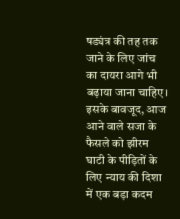षड्यंत्र की तह तक जाने के लिए जांच का दायरा आगे भी बढ़ाया जाना चाहिए। इसके बावजूद, आज आने वाले सजा के फैसले को झीरम घाटी के पीड़ितों के लिए न्याय की दिशा में एक बड़ा कदम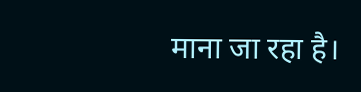माना जा रहा है।